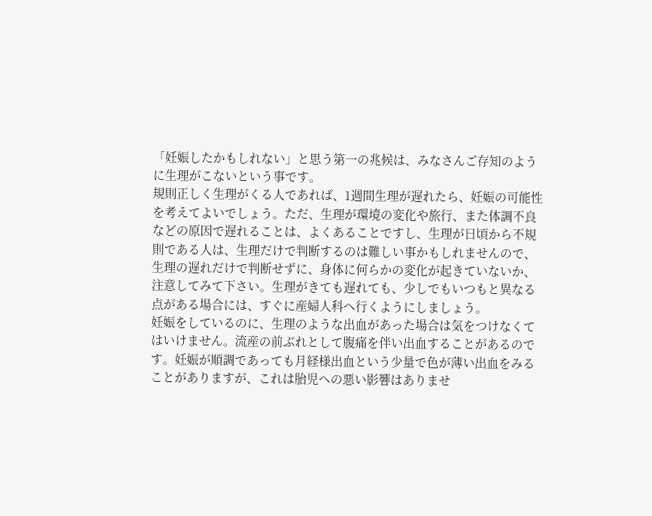「妊娠したかもしれない」と思う第一の兆候は、みなさんご存知のように生理がこないという事です。
規則正しく生理がくる人であれば、1週間生理が遅れたら、妊娠の可能性を考えてよいでしょう。ただ、生理が環境の変化や旅行、また体調不良などの原因で遅れることは、よくあることですし、生理が日頃から不規則である人は、生理だけで判断するのは難しい事かもしれませんので、生理の遅れだけで判断せずに、身体に何らかの変化が起きていないか、注意してみて下さい。生理がきても遅れても、少しでもいつもと異なる点がある場合には、すぐに産婦人科へ行くようにしましょう。
妊娠をしているのに、生理のような出血があった場合は気をつけなくてはいけません。流産の前ぶれとして腹痛を伴い出血することがあるのです。妊娠が順調であっても月経様出血という少量で色が薄い出血をみることがありますが、これは胎児への悪い影響はありませ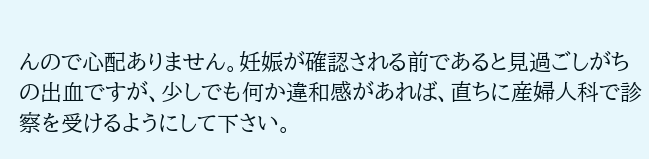んので心配ありません。妊娠が確認される前であると見過ごしがちの出血ですが、少しでも何か違和感があれば、直ちに産婦人科で診察を受けるようにして下さい。